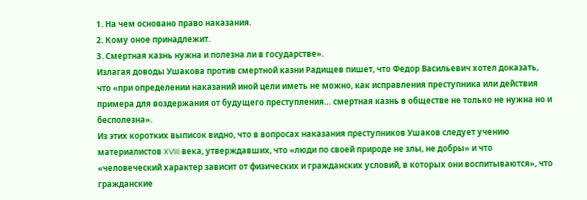1. На чем основано право наказания.
2. Кому оное принадлежит.
3. Смертная казнь нужна и полезна ли в государстве».
Излагая доводы Ушакова против смертной казни Радищев пишет, что Федор Васильевич хотел доказать, что «при определении наказаний иной цели иметь не можно, как исправления преступника или действия примера для воздержания от будущего преступления… смертная казнь в обществе не только не нужна но и бесполезна».
Из этих коротких выписок видно, что в вопросах наказания преступников Ушаков следует учению материалистов XVIII века, утверждавших, что «люди по своей природе не злы, не добры» и что «человеческий характер зависит от физических и гражданских условий, в которых они воспитываются», что гражданские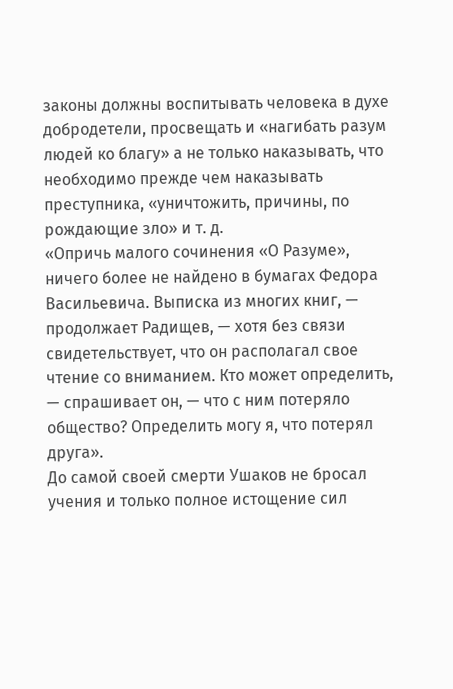законы должны воспитывать человека в духе добродетели, просвещать и «нагибать разум людей ко благу» а не только наказывать, что необходимо прежде чем наказывать преступника, «уничтожить, причины, по рождающие зло» и т. д.
«Опричь малого сочинения «О Разуме», ничего более не найдено в бумагах Федора Васильевича. Выписка из многих книг, — продолжает Радищев, — хотя без связи свидетельствует, что он располагал свое чтение со вниманием. Кто может определить, — спрашивает он, — что с ним потеряло общество? Определить могу я, что потерял друга».
До самой своей смерти Ушаков не бросал учения и только полное истощение сил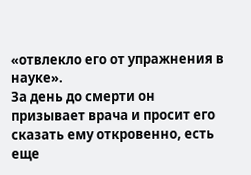«отвлекло его от упражнения в науке».
За день до смерти он призывает врача и просит его сказать ему откровенно, есть еще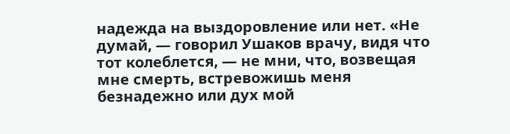надежда на выздоровление или нет. «Не думай, — говорил Ушаков врачу, видя что тот колеблется, — не мни, что, возвещая мне смерть, встревожишь меня безнадежно или дух мой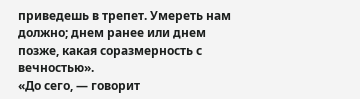приведешь в трепет. Умереть нам должно; днем ранее или днем позже, какая соразмерность с вечностью».
«До сего, — говорит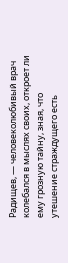Радищев, — человеколюбивый врач колебался в мыслях своих, откроет ли ему грозную тайну, зная, что утешение страждущего есть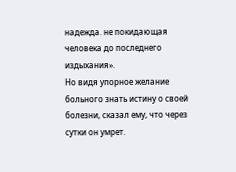надежда. не покидающая человека до последнего издыхания».
Но видя упорное желание больного знать истину о своей болезни, сказал ему, что через сутки он умрет.